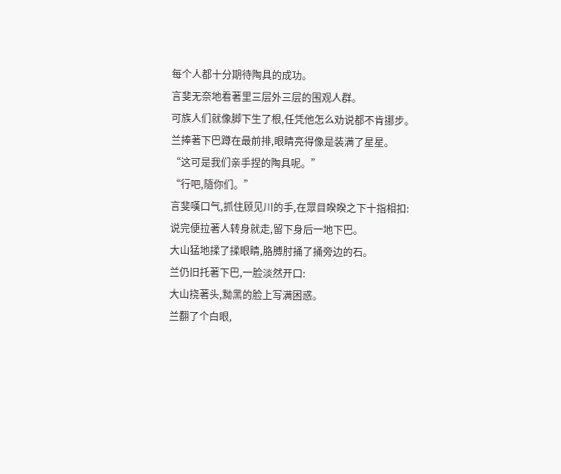每个人都十分期待陶具的成功。
言斐无奈地看著里三层外三层的围观人群。
可族人们就像脚下生了根,任凭他怎么劝说都不肯挪步。
兰捧著下巴蹲在最前排,眼睛亮得像是装满了星星。
“这可是我们亲手捏的陶具呢。”
“行吧,隨你们。”
言斐嘆口气,抓住顾见川的手,在眾目睽睽之下十指相扣:
说完便拉著人转身就走,留下身后一地下巴。
大山猛地揉了揉眼睛,胳膊肘捅了捅旁边的石。
兰仍旧托著下巴,一脸淡然开口:
大山挠著头,黝黑的脸上写满困惑。
兰翻了个白眼,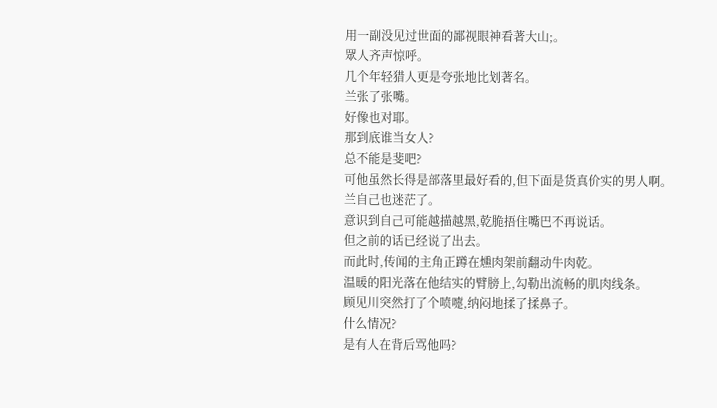用一副没见过世面的鄙视眼神看著大山;。
眾人齐声惊呼。
几个年轻猎人更是夸张地比划著名。
兰张了张嘴。
好像也对耶。
那到底谁当女人?
总不能是斐吧?
可他虽然长得是部落里最好看的,但下面是货真价实的男人啊。
兰自己也迷茫了。
意识到自己可能越描越黑,乾脆捂住嘴巴不再说话。
但之前的话已经说了出去。
而此时,传闻的主角正蹲在燻肉架前翻动牛肉乾。
温暖的阳光落在他结实的臂膀上,勾勒出流畅的肌肉线条。
顾见川突然打了个喷嚏,纳闷地揉了揉鼻子。
什么情况?
是有人在背后骂他吗?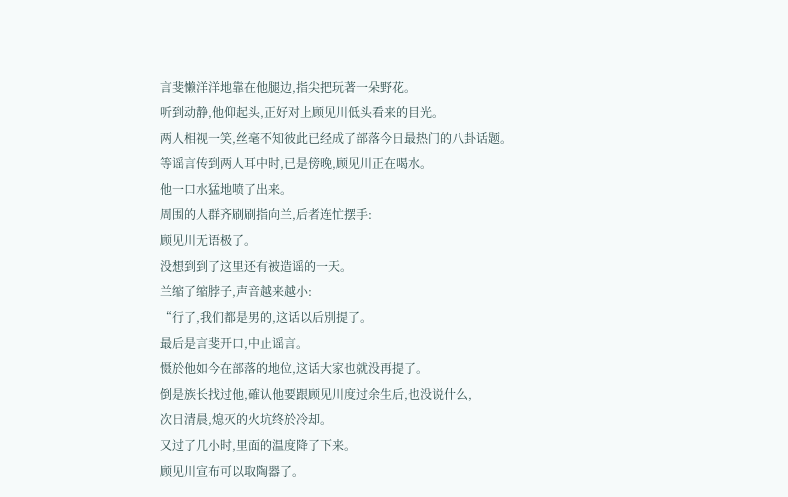言斐懒洋洋地靠在他腿边,指尖把玩著一朵野花。
听到动静,他仰起头,正好对上顾见川低头看来的目光。
两人相视一笑,丝毫不知彼此已经成了部落今日最热门的八卦话题。
等谣言传到两人耳中时,已是傍晚,顾见川正在喝水。
他一口水猛地喷了出来。
周围的人群齐刷刷指向兰,后者连忙摆手:
顾见川无语极了。
没想到到了这里还有被造谣的一天。
兰缩了缩脖子,声音越来越小:
“行了,我们都是男的,这话以后別提了。
最后是言斐开口,中止谣言。
慑於他如今在部落的地位,这话大家也就没再提了。
倒是族长找过他,確认他要跟顾见川度过余生后,也没说什么,
次日清晨,熄灭的火坑终於冷却。
又过了几小时,里面的温度降了下来。
顾见川宣布可以取陶器了。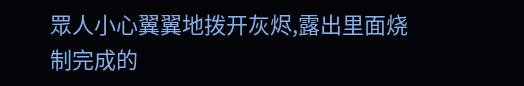眾人小心翼翼地拨开灰烬,露出里面烧制完成的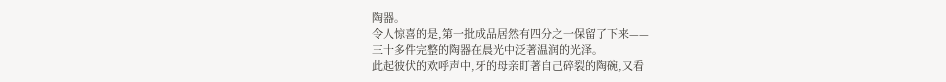陶器。
令人惊喜的是,第一批成品居然有四分之一保留了下来——
三十多件完整的陶器在晨光中泛著温润的光泽。
此起彼伏的欢呼声中,牙的母亲盯著自己碎裂的陶碗,又看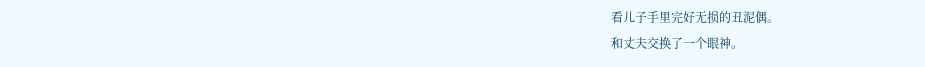看儿子手里完好无损的丑泥偶。
和丈夫交换了一个眼神。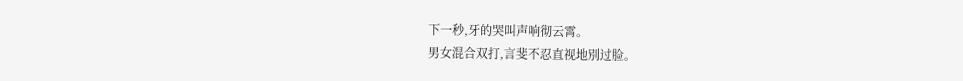下一秒,牙的哭叫声响彻云霄。
男女混合双打,言斐不忍直视地別过脸。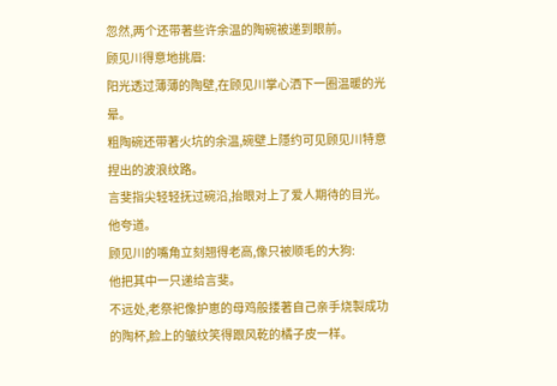忽然,两个还带著些许余温的陶碗被递到眼前。
顾见川得意地挑眉:
阳光透过薄薄的陶壁,在顾见川掌心洒下一圈温暖的光晕。
粗陶碗还带著火坑的余温,碗壁上隱约可见顾见川特意捏出的波浪纹路。
言斐指尖轻轻抚过碗沿,抬眼对上了爱人期待的目光。
他夸道。
顾见川的嘴角立刻翘得老高,像只被顺毛的大狗:
他把其中一只递给言斐。
不远处,老祭祀像护崽的母鸡般搂著自己亲手烧製成功的陶杯,脸上的皱纹笑得跟风乾的橘子皮一样。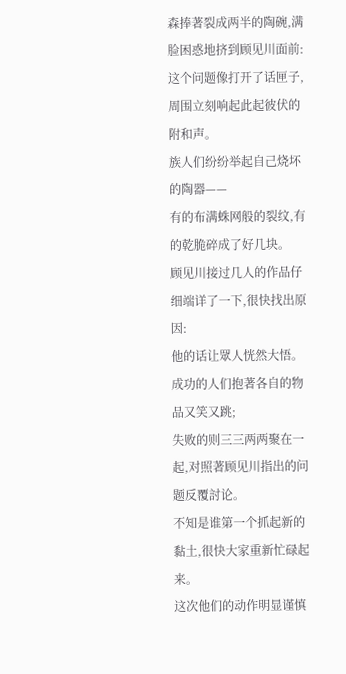森捧著裂成两半的陶碗,满脸困惑地挤到顾见川面前:
这个问题像打开了话匣子,周围立刻响起此起彼伏的附和声。
族人们纷纷举起自己烧坏的陶器——
有的布满蛛网般的裂纹,有的乾脆碎成了好几块。
顾见川接过几人的作品仔细端详了一下,很快找出原因:
他的话让眾人恍然大悟。
成功的人们抱著各自的物品又笑又跳;
失败的则三三两两聚在一起,对照著顾见川指出的问题反覆討论。
不知是谁第一个抓起新的黏土,很快大家重新忙碌起来。
这次他们的动作明显谨慎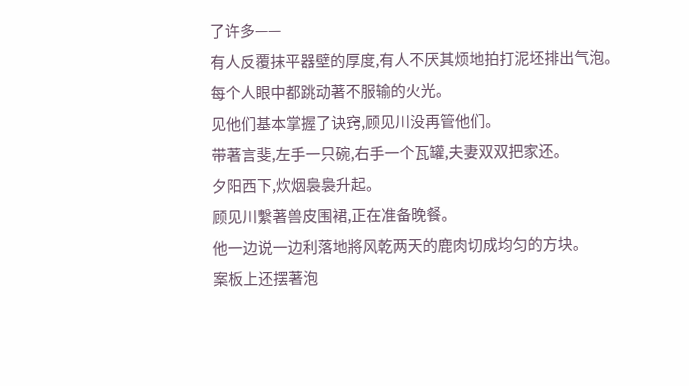了许多——
有人反覆抹平器壁的厚度,有人不厌其烦地拍打泥坯排出气泡。
每个人眼中都跳动著不服输的火光。
见他们基本掌握了诀窍,顾见川没再管他们。
带著言斐,左手一只碗,右手一个瓦罐,夫妻双双把家还。
夕阳西下,炊烟裊裊升起。
顾见川繫著兽皮围裙,正在准备晚餐。
他一边说一边利落地將风乾两天的鹿肉切成均匀的方块。
案板上还摆著泡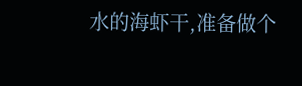水的海虾干,准备做个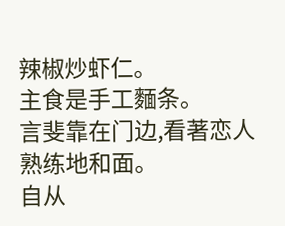辣椒炒虾仁。
主食是手工麵条。
言斐靠在门边,看著恋人熟练地和面。
自从